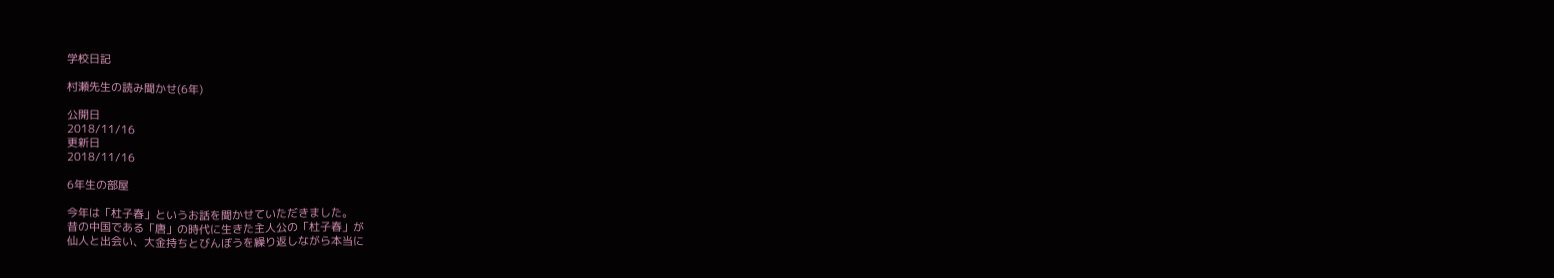学校日記

村瀬先生の読み聞かせ(6年)

公開日
2018/11/16
更新日
2018/11/16

6年生の部屋

今年は「杜子春」というお話を聞かせていただきました。
昔の中国である「唐」の時代に生きた主人公の「杜子春」が
仙人と出会い、大金持ちとびんぼうを繰り返しながら本当に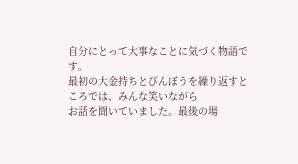自分にとって大事なことに気づく物語です。
最初の大金持ちとびんぼうを繰り返すところでは、みんな笑いながら
お話を聞いていました。最後の場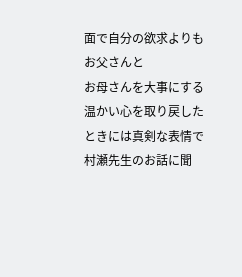面で自分の欲求よりもお父さんと
お母さんを大事にする温かい心を取り戻したときには真剣な表情で
村瀬先生のお話に聞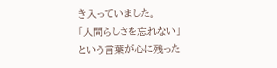き入っていました。
「人間らしさを忘れない」という言葉が心に残った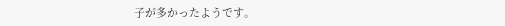子が多かったようです。